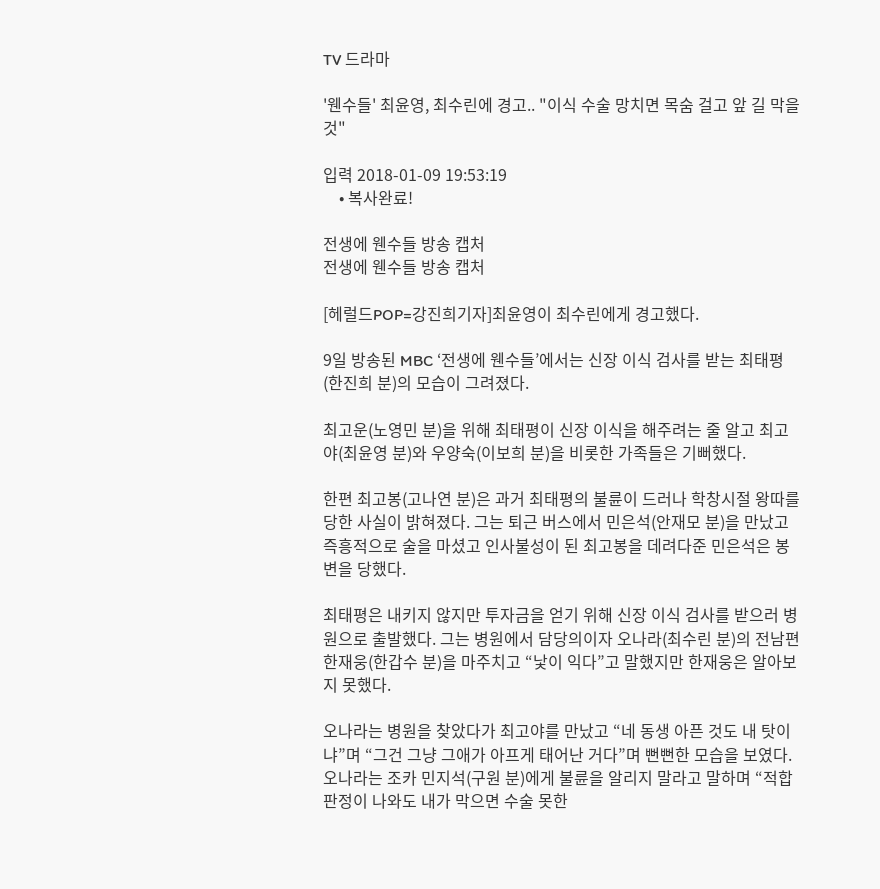TV 드라마

'웬수들' 최윤영, 최수린에 경고.. "이식 수술 망치면 목숨 걸고 앞 길 막을 것"

입력 2018-01-09 19:53:19
    • 복사완료!

전생에 웬수들 방송 캡처
전생에 웬수들 방송 캡처

[헤럴드POP=강진희기자]최윤영이 최수린에게 경고했다.

9일 방송된 MBC ‘전생에 웬수들’에서는 신장 이식 검사를 받는 최태평(한진희 분)의 모습이 그려졌다.

최고운(노영민 분)을 위해 최태평이 신장 이식을 해주려는 줄 알고 최고야(최윤영 분)와 우양숙(이보희 분)을 비롯한 가족들은 기뻐했다.

한편 최고봉(고나연 분)은 과거 최태평의 불륜이 드러나 학창시절 왕따를 당한 사실이 밝혀졌다. 그는 퇴근 버스에서 민은석(안재모 분)을 만났고 즉흥적으로 술을 마셨고 인사불성이 된 최고봉을 데려다준 민은석은 봉변을 당했다.

최태평은 내키지 않지만 투자금을 얻기 위해 신장 이식 검사를 받으러 병원으로 출발했다. 그는 병원에서 담당의이자 오나라(최수린 분)의 전남편 한재웅(한갑수 분)을 마주치고 “낯이 익다”고 말했지만 한재웅은 알아보지 못했다.

오나라는 병원을 찾았다가 최고야를 만났고 “네 동생 아픈 것도 내 탓이냐”며 “그건 그냥 그애가 아프게 태어난 거다”며 뻔뻔한 모습을 보였다. 오나라는 조카 민지석(구원 분)에게 불륜을 알리지 말라고 말하며 “적합 판정이 나와도 내가 막으면 수술 못한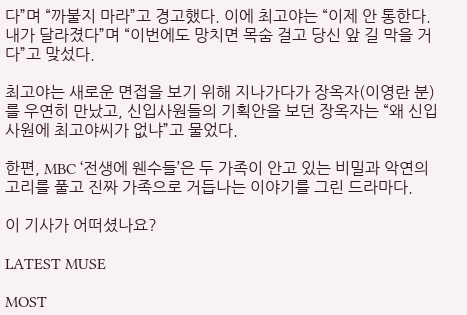다”며 “까불지 마라”고 경고했다. 이에 최고야는 “이제 안 통한다. 내가 달라졌다”며 “이번에도 망치면 목숨 걸고 당신 앞 길 막을 거다”고 맞섰다.

최고야는 새로운 면접을 보기 위해 지나가다가 장옥자(이영란 분)를 우연히 만났고, 신입사원들의 기획안을 보던 장옥자는 “왜 신입사원에 최고야씨가 없냐”고 물었다.

한편, MBC ‘전생에 웬수들’은 두 가족이 안고 있는 비밀과 악연의 고리를 풀고 진짜 가족으로 거듭나는 이야기를 그린 드라마다.

이 기사가 어떠셨나요?

LATEST MUSE

MOST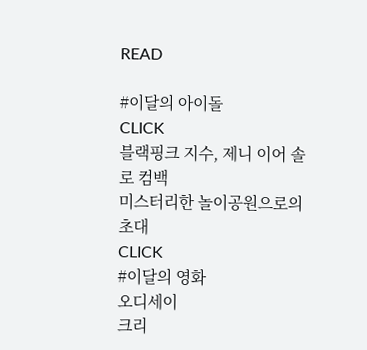READ

#이달의 아이돌
CLICK
블랙핑크 지수, 제니 이어 솔로 컴백
미스터리한 놀이공원으로의 초대
CLICK
#이달의 영화
오디세이
크리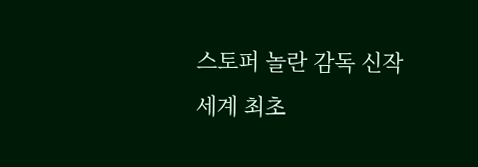스토퍼 놀란 감독 신작
세계 최초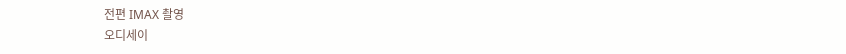전편 IMAX 촬영
오디세이